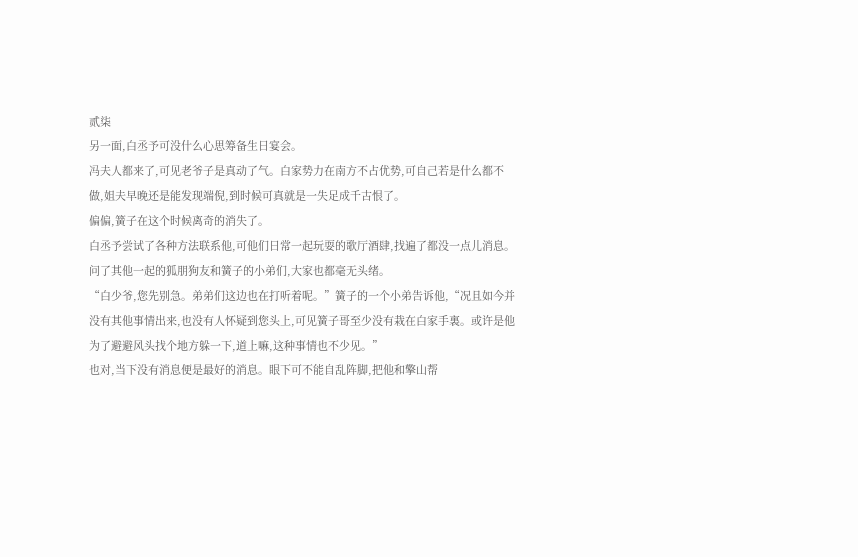贰柒
另一面,白丞予可没什么心思筹备生日宴会。
冯夫人都来了,可见老爷子是真动了气。白家势力在南方不占优势,可自己若是什么都不做,姐夫早晚还是能发现端倪,到时候可真就是一失足成千古恨了。
偏偏,簧子在这个时候离奇的消失了。
白丞予尝试了各种方法联系他,可他们日常一起玩耍的歌厅酒肆,找遍了都没一点儿消息。问了其他一起的狐朋狗友和簧子的小弟们,大家也都毫无头绪。
“白少爷,您先别急。弟弟们这边也在打听着呢。”簧子的一个小弟告诉他,“况且如今并没有其他事情出来,也没有人怀疑到您头上,可见簧子哥至少没有栽在白家手裏。或许是他为了避避风头找个地方躲一下,道上嘛,这种事情也不少见。”
也对,当下没有消息便是最好的消息。眼下可不能自乱阵脚,把他和擎山帮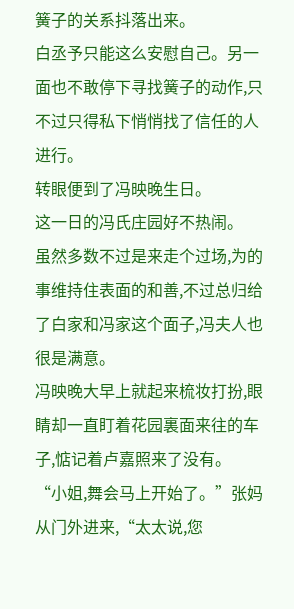簧子的关系抖落出来。
白丞予只能这么安慰自己。另一面也不敢停下寻找簧子的动作,只不过只得私下悄悄找了信任的人进行。
转眼便到了冯映晚生日。
这一日的冯氏庄园好不热闹。
虽然多数不过是来走个过场,为的事维持住表面的和善,不过总归给了白家和冯家这个面子,冯夫人也很是满意。
冯映晚大早上就起来梳妆打扮,眼睛却一直盯着花园裏面来往的车子,惦记着卢嘉照来了没有。
“小姐,舞会马上开始了。”张妈从门外进来,“太太说,您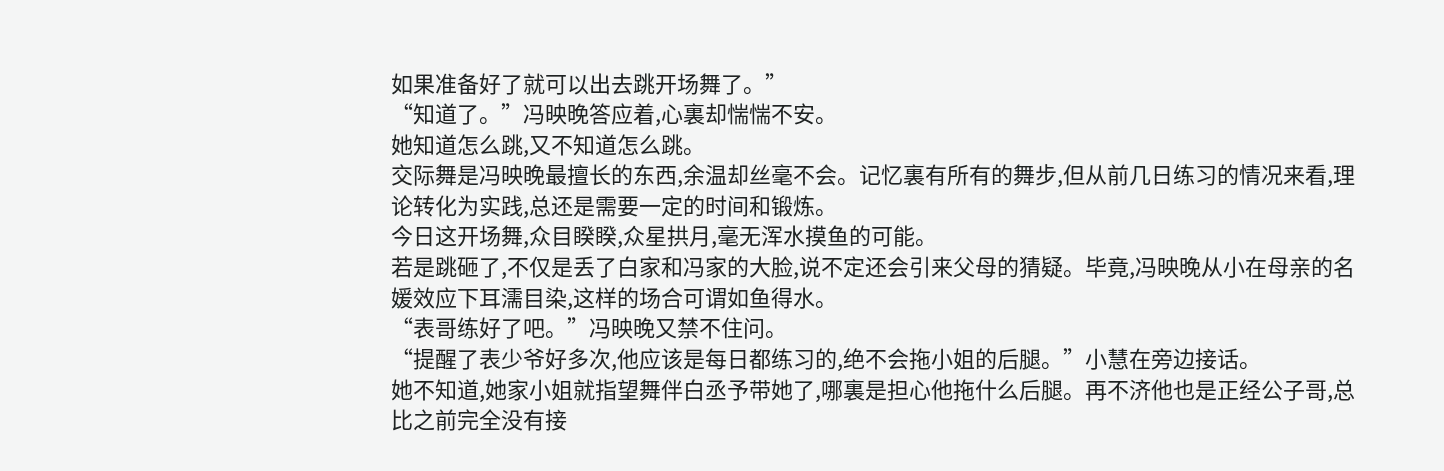如果准备好了就可以出去跳开场舞了。”
“知道了。”冯映晚答应着,心裏却惴惴不安。
她知道怎么跳,又不知道怎么跳。
交际舞是冯映晚最擅长的东西,余温却丝毫不会。记忆裏有所有的舞步,但从前几日练习的情况来看,理论转化为实践,总还是需要一定的时间和锻炼。
今日这开场舞,众目睽睽,众星拱月,毫无浑水摸鱼的可能。
若是跳砸了,不仅是丢了白家和冯家的大脸,说不定还会引来父母的猜疑。毕竟,冯映晚从小在母亲的名媛效应下耳濡目染,这样的场合可谓如鱼得水。
“表哥练好了吧。”冯映晚又禁不住问。
“提醒了表少爷好多次,他应该是每日都练习的,绝不会拖小姐的后腿。”小慧在旁边接话。
她不知道,她家小姐就指望舞伴白丞予带她了,哪裏是担心他拖什么后腿。再不济他也是正经公子哥,总比之前完全没有接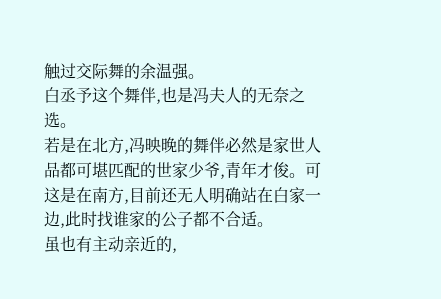触过交际舞的余温强。
白丞予这个舞伴,也是冯夫人的无奈之选。
若是在北方,冯映晚的舞伴必然是家世人品都可堪匹配的世家少爷,青年才俊。可这是在南方,目前还无人明确站在白家一边,此时找谁家的公子都不合适。
虽也有主动亲近的,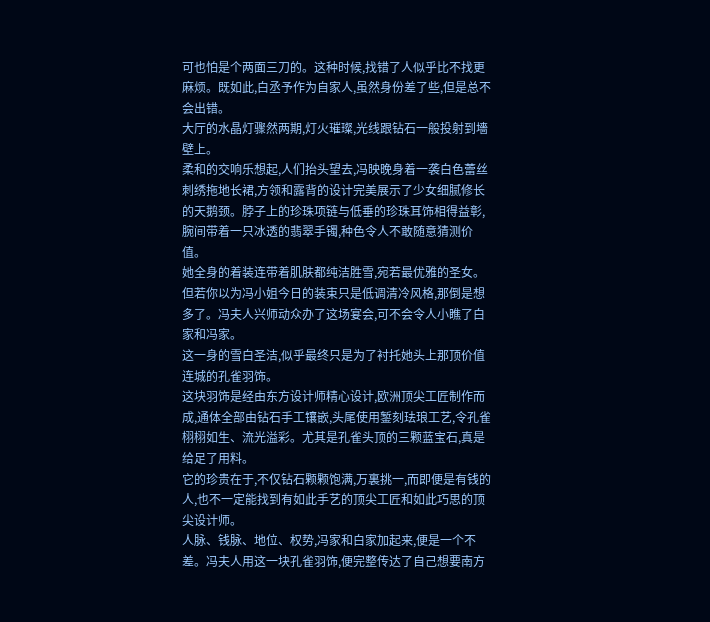可也怕是个两面三刀的。这种时候,找错了人似乎比不找更麻烦。既如此,白丞予作为自家人,虽然身份差了些,但是总不会出错。
大厅的水晶灯骤然两期,灯火璀璨,光线跟钻石一般投射到墻壁上。
柔和的交响乐想起,人们抬头望去,冯映晚身着一袭白色蕾丝刺绣拖地长裙,方领和露背的设计完美展示了少女细腻修长的天鹅颈。脖子上的珍珠项链与低垂的珍珠耳饰相得益彰,腕间带着一只冰透的翡翠手镯,种色令人不敢随意猜测价值。
她全身的着装连带着肌肤都纯洁胜雪,宛若最优雅的圣女。
但若你以为冯小姐今日的装束只是低调清冷风格,那倒是想多了。冯夫人兴师动众办了这场宴会,可不会令人小瞧了白家和冯家。
这一身的雪白圣洁,似乎最终只是为了衬托她头上那顶价值连城的孔雀羽饰。
这块羽饰是经由东方设计师精心设计,欧洲顶尖工匠制作而成,通体全部由钻石手工镶嵌,头尾使用錾刻珐琅工艺,令孔雀栩栩如生、流光溢彩。尤其是孔雀头顶的三颗蓝宝石,真是给足了用料。
它的珍贵在于,不仅钻石颗颗饱满,万裏挑一,而即便是有钱的人,也不一定能找到有如此手艺的顶尖工匠和如此巧思的顶尖设计师。
人脉、钱脉、地位、权势,冯家和白家加起来,便是一个不差。冯夫人用这一块孔雀羽饰,便完整传达了自己想要南方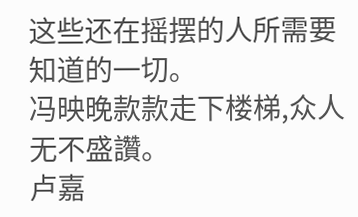这些还在摇摆的人所需要知道的一切。
冯映晚款款走下楼梯,众人无不盛讚。
卢嘉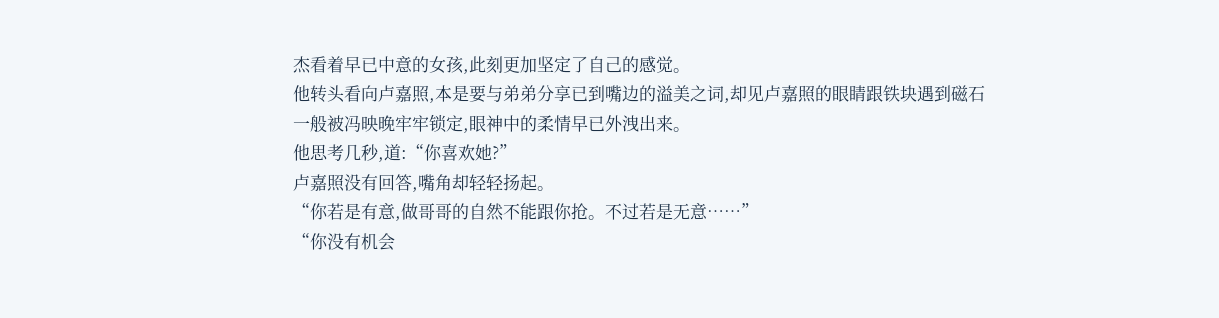杰看着早已中意的女孩,此刻更加坚定了自己的感觉。
他转头看向卢嘉照,本是要与弟弟分享已到嘴边的溢美之词,却见卢嘉照的眼睛跟铁块遇到磁石一般被冯映晚牢牢锁定,眼神中的柔情早已外洩出来。
他思考几秒,道:“你喜欢她?”
卢嘉照没有回答,嘴角却轻轻扬起。
“你若是有意,做哥哥的自然不能跟你抢。不过若是无意……”
“你没有机会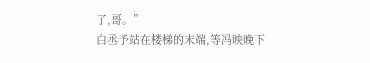了,哥。”
白丞予站在楼梯的末端,等冯映晚下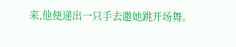来,他便递出一只手去邀她跳开场舞。